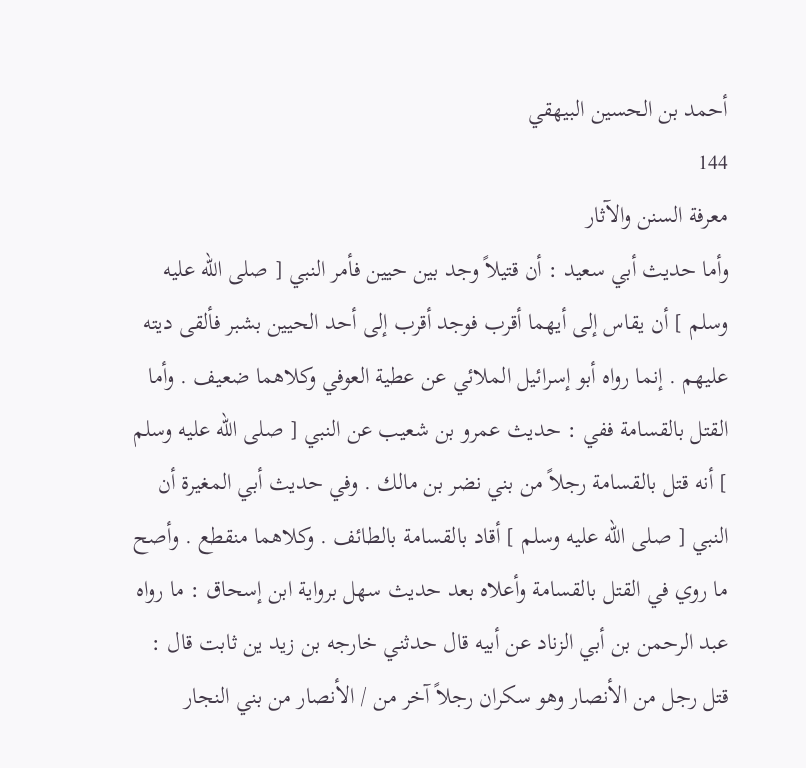أحمد بن الحسين البيهقي
144
معرفة السنن والآثار
وأما حديث أبي سعيد : أن قتيلاً وجد بين حيين فأمر النبي [ صلى الله عليه وسلم ] أن يقاس إلى أيهما أقرب فوجد أقرب إلى أحد الحيين بشبر فألقى ديته عليهم . إنما رواه أبو إسرائيل الملائي عن عطية العوفي وكلاهما ضعيف . وأما القتل بالقسامة ففي : حديث عمرو بن شعيب عن النبي [ صلى الله عليه وسلم ] أنه قتل بالقسامة رجلاً من بني نضر بن مالك . وفي حديث أبي المغيرة أن النبي [ صلى الله عليه وسلم ] أقاد بالقسامة بالطائف . وكلاهما منقطع . وأصح ما روي في القتل بالقسامة وأعلاه بعد حديث سهل برواية ابن إسحاق : ما رواه عبد الرحمن بن أبي الزناد عن أبيه قال حدثني خارجه بن زيد ين ثابت قال : قتل رجل من الأنصار وهو سكران رجلاً آخر من / الأنصار من بني النجار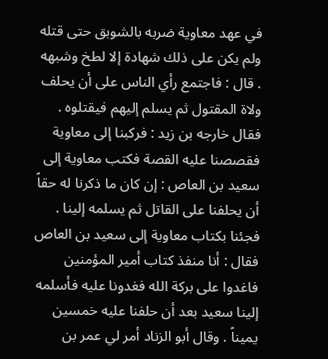في عهد معاوية ضربه بالشوبق حتى قتله ولم يكن على ذلك شهادة إلا لطخ وشبهه . قال : فاجتمع رأي الناس على أن يحلف ولاة المقتول ثم يسلم إليهم فيقتلوه . فقال خارجه بن زيد : فركبنا إلى معاوية فقصصنا عليه القصة فكتب معاوية إلى سعيد بن العاص : إن كان ما ذكرنا له حقاً أن يحلفنا على القاتل ثم يسلمه إلينا . فجئنا بكتاب معاوية إلى سعيد بن العاص فقال : أنا منفذ كتاب أمير المؤمنين فاغدوا على بركة الله فغدونا عليه فأسلمه إلينا سعيد بعد أن حلفنا عليه خمسين يميناً . وقال أبو الزناد أمر لي عمر بن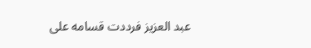عبد العزيز فرددت قسامه على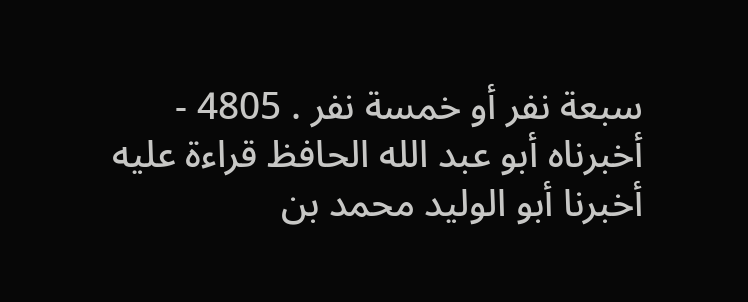سبعة نفر أو خمسة نفر . 4805 - أخبرناه أبو عبد الله الحافظ قراءة عليه أخبرنا أبو الوليد محمد بن